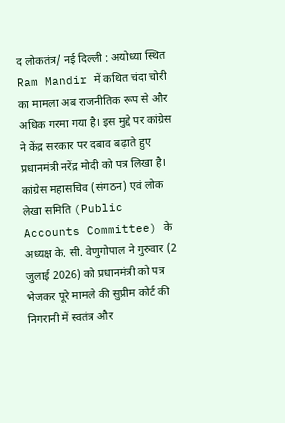द लोकतंत्र/ नई दिल्ली : अयोध्या स्थित Ram Mandir में कथित चंदा चोरी का मामला अब राजनीतिक रूप से और अधिक गरमा गया है। इस मुद्दे पर कांग्रेस ने केंद्र सरकार पर दबाव बढ़ाते हुए प्रधानमंत्री नरेंद्र मोदी को पत्र लिखा है। कांग्रेस महासचिव (संगठन) एवं लोक लेखा समिति (Public Accounts Committee) के अध्यक्ष के. सी. वेणुगोपाल ने गुरुवार (2 जुलाई 2026) को प्रधानमंत्री को पत्र भेजकर पूरे मामले की सुप्रीम कोर्ट की निगरानी में स्वतंत्र और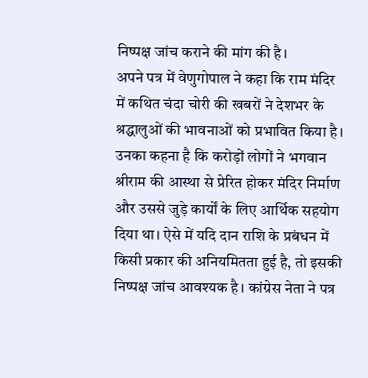निष्पक्ष जांच कराने की मांग की है।
अपने पत्र में वेणुगोपाल ने कहा कि राम मंदिर में कथित चंदा चोरी की खबरों ने देशभर के श्रद्धालुओं की भावनाओं को प्रभावित किया है। उनका कहना है कि करोड़ों लोगों ने भगवान श्रीराम की आस्था से प्रेरित होकर मंदिर निर्माण और उससे जुड़े कार्यों के लिए आर्थिक सहयोग दिया था। ऐसे में यदि दान राशि के प्रबंधन में किसी प्रकार की अनियमितता हुई है, तो इसकी निष्पक्ष जांच आवश्यक है। कांग्रेस नेता ने पत्र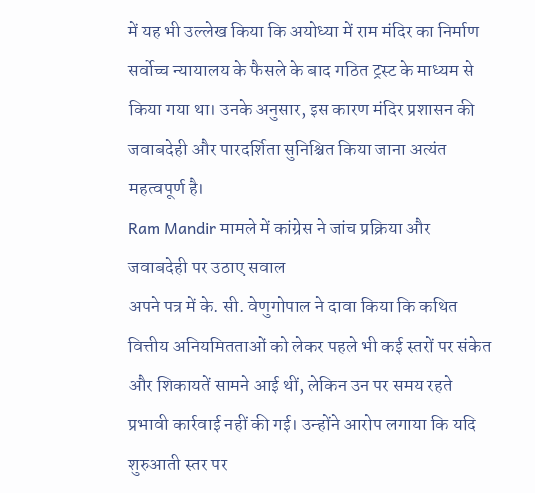में यह भी उल्लेख किया कि अयोध्या में राम मंदिर का निर्माण सर्वोच्च न्यायालय के फैसले के बाद गठित ट्रस्ट के माध्यम से किया गया था। उनके अनुसार, इस कारण मंदिर प्रशासन की जवाबदेही और पारदर्शिता सुनिश्चित किया जाना अत्यंत महत्वपूर्ण है।
Ram Mandir मामले में कांग्रेस ने जांच प्रक्रिया और जवाबदेही पर उठाए सवाल
अपने पत्र में के. सी. वेणुगोपाल ने दावा किया कि कथित वित्तीय अनियमितताओं को लेकर पहले भी कई स्तरों पर संकेत और शिकायतें सामने आई थीं, लेकिन उन पर समय रहते प्रभावी कार्रवाई नहीं की गई। उन्होंने आरोप लगाया कि यदि शुरुआती स्तर पर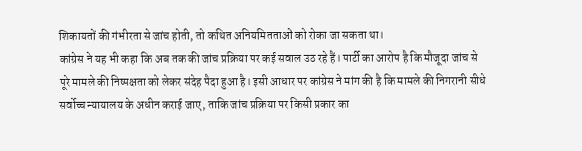शिकायतों की गंभीरता से जांच होती, तो कथित अनियमितताओं को रोका जा सकता था।
कांग्रेस ने यह भी कहा कि अब तक की जांच प्रक्रिया पर कई सवाल उठ रहे हैं। पार्टी का आरोप है कि मौजूदा जांच से पूरे मामले की निष्पक्षता को लेकर संदेह पैदा हुआ है। इसी आधार पर कांग्रेस ने मांग की है कि मामले की निगरानी सीधे सर्वोच्च न्यायालय के अधीन कराई जाए, ताकि जांच प्रक्रिया पर किसी प्रकार का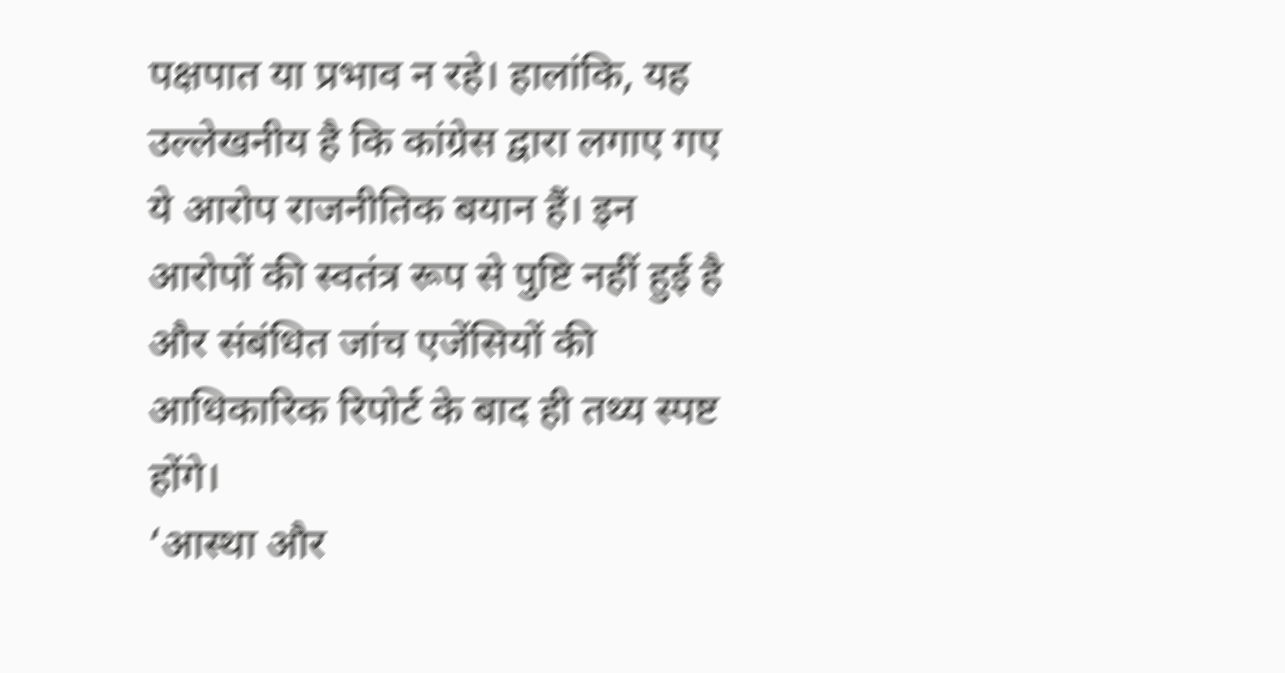पक्षपात या प्रभाव न रहे। हालांकि, यह उल्लेखनीय है कि कांग्रेस द्वारा लगाए गए ये आरोप राजनीतिक बयान हैं। इन आरोपों की स्वतंत्र रूप से पुष्टि नहीं हुई है और संबंधित जांच एजेंसियों की आधिकारिक रिपोर्ट के बाद ही तथ्य स्पष्ट होंगे।
‘आस्था और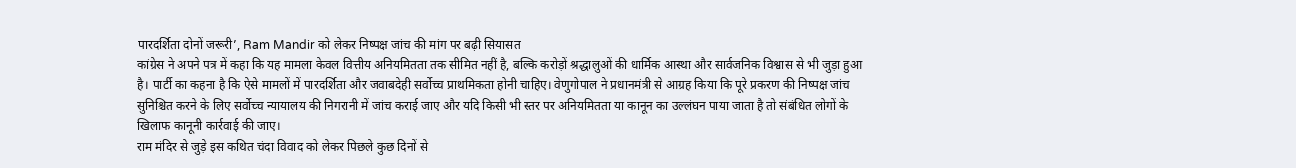पारदर्शिता दोनों जरूरी’, Ram Mandir को लेकर निष्पक्ष जांच की मांग पर बढ़ी सियासत
कांग्रेस ने अपने पत्र में कहा कि यह मामला केवल वित्तीय अनियमितता तक सीमित नहीं है, बल्कि करोड़ों श्रद्धालुओं की धार्मिक आस्था और सार्वजनिक विश्वास से भी जुड़ा हुआ है। पार्टी का कहना है कि ऐसे मामलों में पारदर्शिता और जवाबदेही सर्वोच्च प्राथमिकता होनी चाहिए। वेणुगोपाल ने प्रधानमंत्री से आग्रह किया कि पूरे प्रकरण की निष्पक्ष जांच सुनिश्चित करने के लिए सर्वोच्च न्यायालय की निगरानी में जांच कराई जाए और यदि किसी भी स्तर पर अनियमितता या कानून का उल्लंघन पाया जाता है तो संबंधित लोगों के खिलाफ कानूनी कार्रवाई की जाए।
राम मंदिर से जुड़े इस कथित चंदा विवाद को लेकर पिछले कुछ दिनों से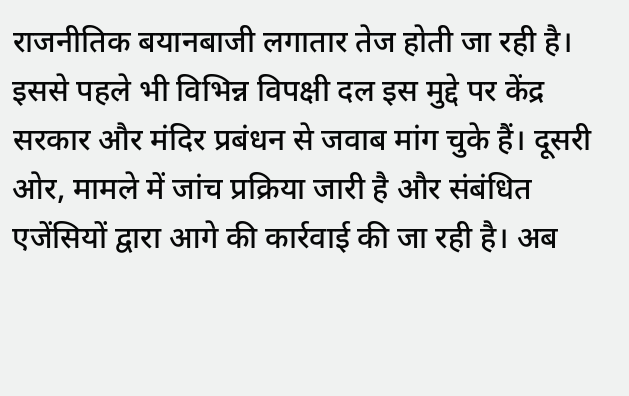राजनीतिक बयानबाजी लगातार तेज होती जा रही है। इससे पहले भी विभिन्न विपक्षी दल इस मुद्दे पर केंद्र सरकार और मंदिर प्रबंधन से जवाब मांग चुके हैं। दूसरी ओर, मामले में जांच प्रक्रिया जारी है और संबंधित एजेंसियों द्वारा आगे की कार्रवाई की जा रही है। अब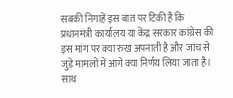सबकी निगाहें इस बात पर टिकी हैं कि प्रधानमंत्री कार्यालय या केंद्र सरकार कांग्रेस की इस मांग पर क्या रुख अपनाती है और जांच से जुड़े मामलों में आगे क्या निर्णय लिया जाता है। साथ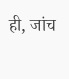ही, जांच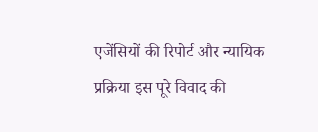एजेंसियों की रिपोर्ट और न्यायिक प्रक्रिया इस पूरे विवाद की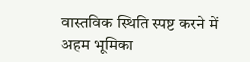वास्तविक स्थिति स्पष्ट करने में अहम भूमिका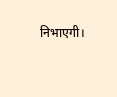निभाएगी।